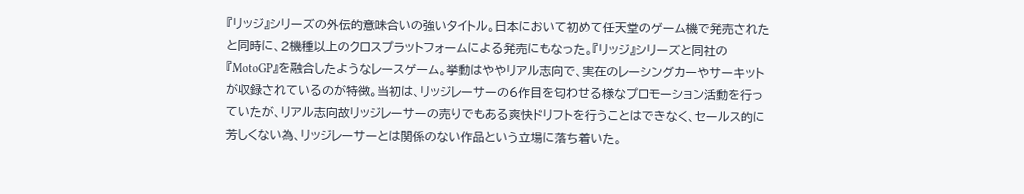『リッジ』シリーズの外伝的意味合いの強いタイトル。日本において初めて任天堂のゲーム機で発売されたと同時に、2機種以上のクロスプラットフォームによる発売にもなった。『リッジ』シリーズと同社の『MotoGP』を融合したようなレースゲーム。挙動はややリアル志向で、実在のレーシングカーやサーキットが収録されているのが特徴。当初は、リッジレーサーの6作目を匂わせる様なプロモーション活動を行っていたが、リアル志向故リッジレーサーの売りでもある爽快ドリフトを行うことはできなく、セールス的に芳しくない為、リッジレーサーとは関係のない作品という立場に落ち着いた。